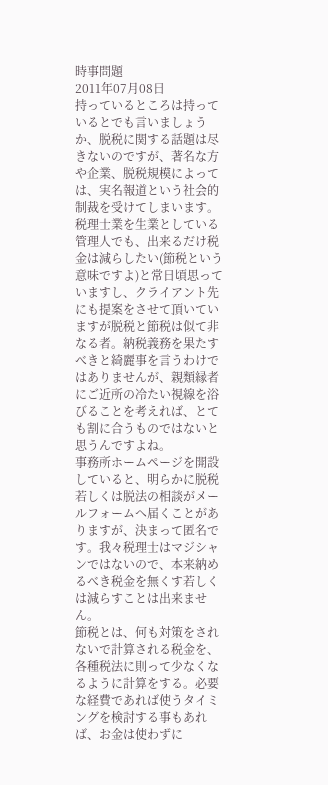時事問題
2011年07月08日
持っているところは持っているとでも言いましょうか、脱税に関する話題は尽きないのですが、著名な方や企業、脱税規模によっては、実名報道という社会的制裁を受けてしまいます。
税理士業を生業としている管理人でも、出来るだけ税金は減らしたい(節税という意味ですよ)と常日頃思っていますし、クライアント先にも提案をさせて頂いていますが脱税と節税は似て非なる者。納税義務を果たすべきと綺麗事を言うわけではありませんが、親類縁者にご近所の冷たい視線を浴びることを考えれば、とても割に合うものではないと思うんですよね。
事務所ホームページを開設していると、明らかに脱税若しくは脱法の相談がメールフォームへ届くことがありますが、決まって匿名です。我々税理士はマジシャンではないので、本来納めるべき税金を無くす若しくは減らすことは出来ません。
節税とは、何も対策をされないで計算される税金を、各種税法に則って少なくなるように計算をする。必要な経費であれば使うタイミングを検討する事もあれば、お金は使わずに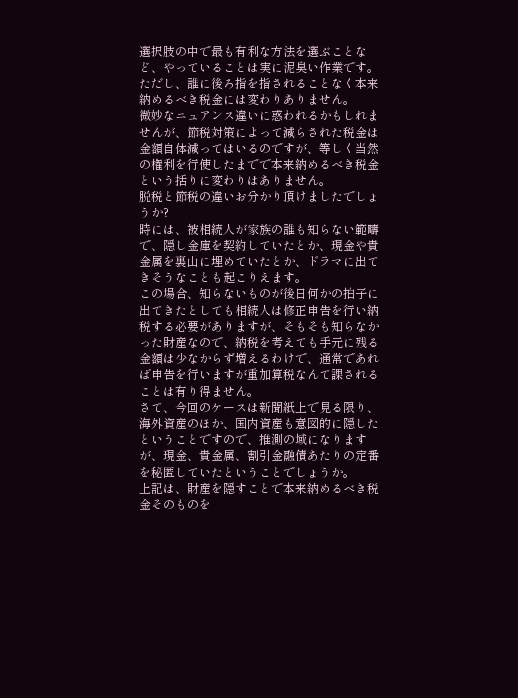選択肢の中で最も有利な方法を選ぶことなど、やっていることは実に泥臭い作業です。ただし、誰に後ろ指を指されることなく本来納めるべき税金には変わりありません。
微妙なニュアンス違いに惑われるかもしれませんが、節税対策によって減らされた税金は金額自体減ってはいるのですが、等しく当然の権利を行使したまでで本来納めるべき税金という括りに変わりはありません。
脱税と節税の違いお分かり頂けましたでしょうか?
時には、被相続人が家族の誰も知らない範疇で、隠し金庫を契約していたとか、現金や貴金属を裏山に埋めていたとか、ドラマに出てきそうなことも起こりえます。
この場合、知らないものが後日何かの拍子に出てきたとしても相続人は修正申告を行い納税する必要がありますが、そもそも知らなかった財産なので、納税を考えても手元に残る金額は少なからず増えるわけで、通常であれば申告を行いますが重加算税なんて課されることは有り得ません。
さて、今回のケースは新聞紙上で見る限り、海外資産のほか、国内資産も意図的に隠したということですので、推測の域になりますが、現金、貴金属、割引金融債あたりの定番を秘匿していたということでしょうか。
上記は、財産を隠すことで本来納めるべき税金そのものを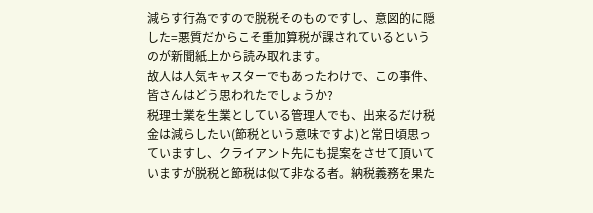減らす行為ですので脱税そのものですし、意図的に隠した=悪質だからこそ重加算税が課されているというのが新聞紙上から読み取れます。
故人は人気キャスターでもあったわけで、この事件、皆さんはどう思われたでしょうか?
税理士業を生業としている管理人でも、出来るだけ税金は減らしたい(節税という意味ですよ)と常日頃思っていますし、クライアント先にも提案をさせて頂いていますが脱税と節税は似て非なる者。納税義務を果た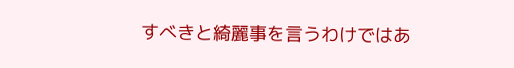すべきと綺麗事を言うわけではあ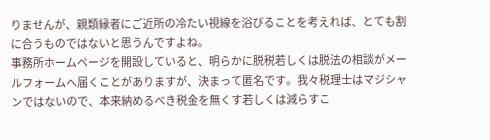りませんが、親類縁者にご近所の冷たい視線を浴びることを考えれば、とても割に合うものではないと思うんですよね。
事務所ホームページを開設していると、明らかに脱税若しくは脱法の相談がメールフォームへ届くことがありますが、決まって匿名です。我々税理士はマジシャンではないので、本来納めるべき税金を無くす若しくは減らすこ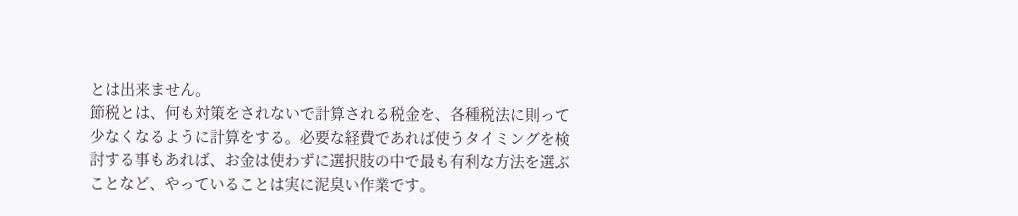とは出来ません。
節税とは、何も対策をされないで計算される税金を、各種税法に則って少なくなるように計算をする。必要な経費であれば使うタイミングを検討する事もあれば、お金は使わずに選択肢の中で最も有利な方法を選ぶことなど、やっていることは実に泥臭い作業です。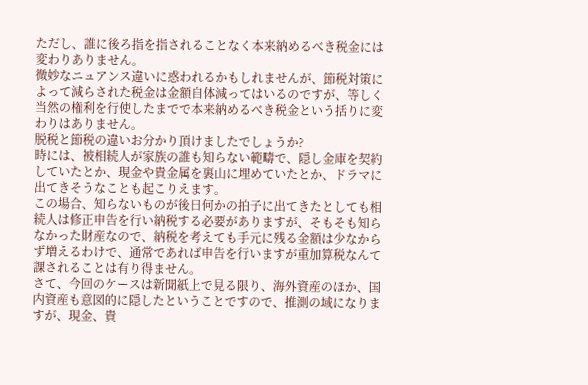ただし、誰に後ろ指を指されることなく本来納めるべき税金には変わりありません。
微妙なニュアンス違いに惑われるかもしれませんが、節税対策によって減らされた税金は金額自体減ってはいるのですが、等しく当然の権利を行使したまでで本来納めるべき税金という括りに変わりはありません。
脱税と節税の違いお分かり頂けましたでしょうか?
時には、被相続人が家族の誰も知らない範疇で、隠し金庫を契約していたとか、現金や貴金属を裏山に埋めていたとか、ドラマに出てきそうなことも起こりえます。
この場合、知らないものが後日何かの拍子に出てきたとしても相続人は修正申告を行い納税する必要がありますが、そもそも知らなかった財産なので、納税を考えても手元に残る金額は少なからず増えるわけで、通常であれば申告を行いますが重加算税なんて課されることは有り得ません。
さて、今回のケースは新聞紙上で見る限り、海外資産のほか、国内資産も意図的に隠したということですので、推測の域になりますが、現金、貴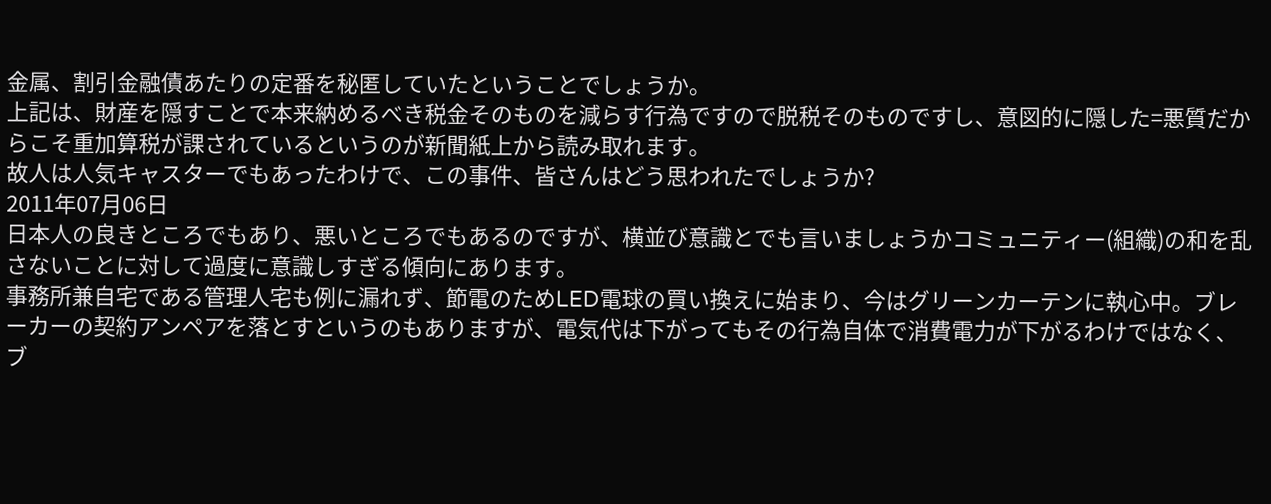金属、割引金融債あたりの定番を秘匿していたということでしょうか。
上記は、財産を隠すことで本来納めるべき税金そのものを減らす行為ですので脱税そのものですし、意図的に隠した=悪質だからこそ重加算税が課されているというのが新聞紙上から読み取れます。
故人は人気キャスターでもあったわけで、この事件、皆さんはどう思われたでしょうか?
2011年07月06日
日本人の良きところでもあり、悪いところでもあるのですが、横並び意識とでも言いましょうかコミュニティー(組織)の和を乱さないことに対して過度に意識しすぎる傾向にあります。
事務所兼自宅である管理人宅も例に漏れず、節電のためLED電球の買い換えに始まり、今はグリーンカーテンに執心中。ブレーカーの契約アンペアを落とすというのもありますが、電気代は下がってもその行為自体で消費電力が下がるわけではなく、ブ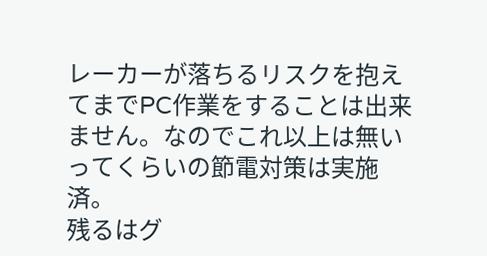レーカーが落ちるリスクを抱えてまでPC作業をすることは出来ません。なのでこれ以上は無いってくらいの節電対策は実施済。
残るはグ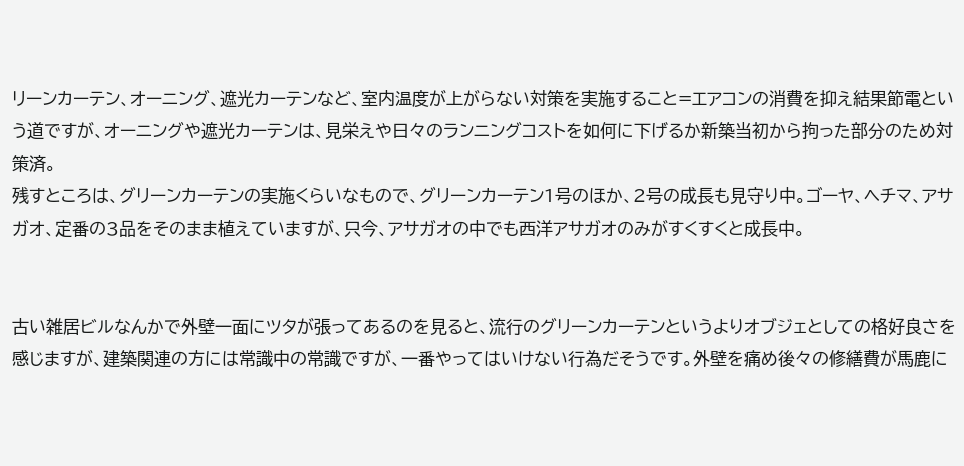リーンカーテン、オーニング、遮光カーテンなど、室内温度が上がらない対策を実施すること=エアコンの消費を抑え結果節電という道ですが、オーニングや遮光カーテンは、見栄えや日々のランニングコストを如何に下げるか新築当初から拘った部分のため対策済。
残すところは、グリーンカーテンの実施くらいなもので、グリーンカーテン1号のほか、2号の成長も見守り中。ゴーヤ、ヘチマ、アサガオ、定番の3品をそのまま植えていますが、只今、アサガオの中でも西洋アサガオのみがすくすくと成長中。


古い雑居ビルなんかで外壁一面にツタが張ってあるのを見ると、流行のグリーンカーテンというよりオブジェとしての格好良さを感じますが、建築関連の方には常識中の常識ですが、一番やってはいけない行為だそうです。外壁を痛め後々の修繕費が馬鹿に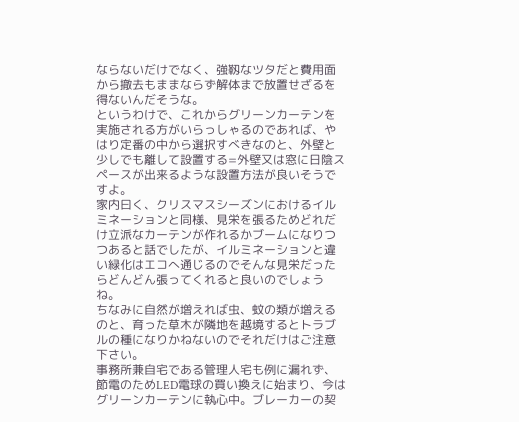ならないだけでなく、強靱なツタだと費用面から撤去もままならず解体まで放置せざるを得ないんだそうな。
というわけで、これからグリーンカーテンを実施される方がいらっしゃるのであれば、やはり定番の中から選択すべきなのと、外壁と少しでも離して設置する=外壁又は窓に日陰スペースが出来るような設置方法が良いそうですよ。
家内曰く、クリスマスシーズンにおけるイルミネーションと同様、見栄を張るためどれだけ立派なカーテンが作れるかブームになりつつあると話でしたが、イルミネーションと違い緑化はエコへ通じるのでそんな見栄だったらどんどん張ってくれると良いのでしょうね。
ちなみに自然が増えれば虫、蚊の類が増えるのと、育った草木が隣地を越境するとトラブルの種になりかねないのでそれだけはご注意下さい。
事務所兼自宅である管理人宅も例に漏れず、節電のためLED電球の買い換えに始まり、今はグリーンカーテンに執心中。ブレーカーの契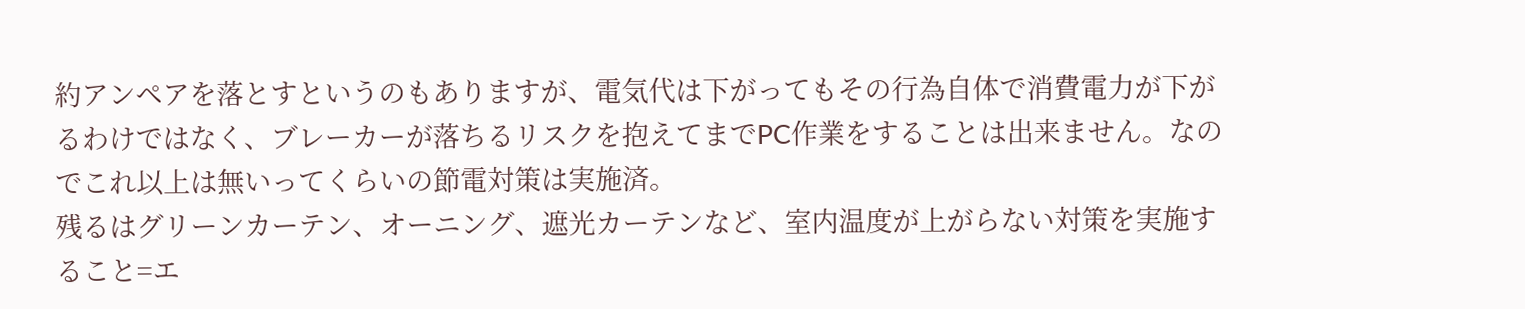約アンペアを落とすというのもありますが、電気代は下がってもその行為自体で消費電力が下がるわけではなく、ブレーカーが落ちるリスクを抱えてまでPC作業をすることは出来ません。なのでこれ以上は無いってくらいの節電対策は実施済。
残るはグリーンカーテン、オーニング、遮光カーテンなど、室内温度が上がらない対策を実施すること=エ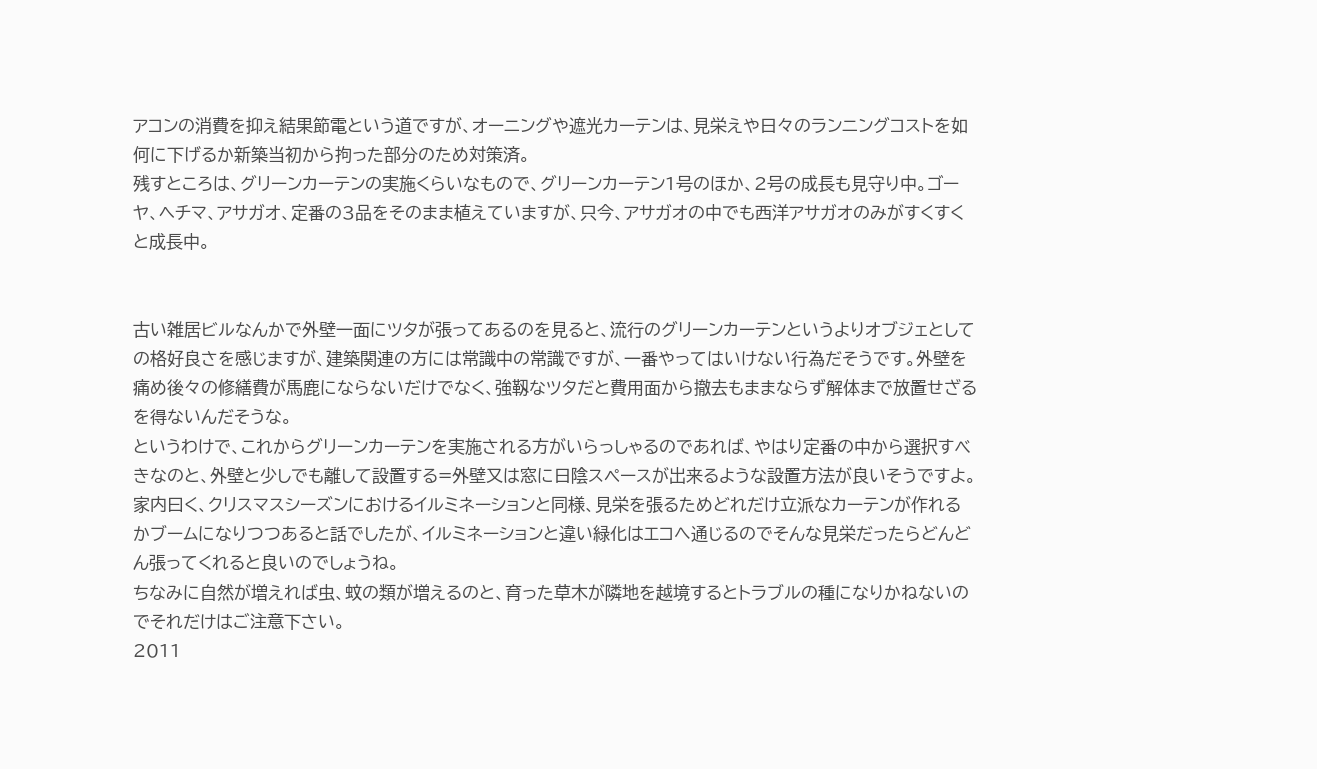アコンの消費を抑え結果節電という道ですが、オーニングや遮光カーテンは、見栄えや日々のランニングコストを如何に下げるか新築当初から拘った部分のため対策済。
残すところは、グリーンカーテンの実施くらいなもので、グリーンカーテン1号のほか、2号の成長も見守り中。ゴーヤ、ヘチマ、アサガオ、定番の3品をそのまま植えていますが、只今、アサガオの中でも西洋アサガオのみがすくすくと成長中。


古い雑居ビルなんかで外壁一面にツタが張ってあるのを見ると、流行のグリーンカーテンというよりオブジェとしての格好良さを感じますが、建築関連の方には常識中の常識ですが、一番やってはいけない行為だそうです。外壁を痛め後々の修繕費が馬鹿にならないだけでなく、強靱なツタだと費用面から撤去もままならず解体まで放置せざるを得ないんだそうな。
というわけで、これからグリーンカーテンを実施される方がいらっしゃるのであれば、やはり定番の中から選択すべきなのと、外壁と少しでも離して設置する=外壁又は窓に日陰スペースが出来るような設置方法が良いそうですよ。
家内曰く、クリスマスシーズンにおけるイルミネーションと同様、見栄を張るためどれだけ立派なカーテンが作れるかブームになりつつあると話でしたが、イルミネーションと違い緑化はエコへ通じるのでそんな見栄だったらどんどん張ってくれると良いのでしょうね。
ちなみに自然が増えれば虫、蚊の類が増えるのと、育った草木が隣地を越境するとトラブルの種になりかねないのでそれだけはご注意下さい。
2011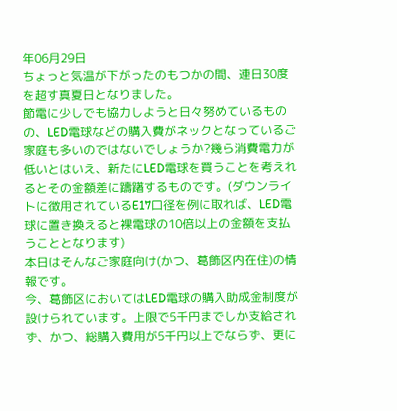年06月29日
ちょっと気温が下がったのもつかの間、連日30度を超す真夏日となりました。
節電に少しでも協力しようと日々努めているものの、LED電球などの購入費がネックとなっているご家庭も多いのではないでしょうか?幾ら消費電力が低いとはいえ、新たにLED電球を買うことを考えれるとその金額差に躊躇するものです。(ダウンライトに徴用されているE17口径を例に取れば、LED電球に置き換えると裸電球の10倍以上の金額を支払うこととなります)
本日はそんなご家庭向け(かつ、葛飾区内在住)の情報です。
今、葛飾区においてはLED電球の購入助成金制度が設けられています。上限で5千円までしか支給されず、かつ、総購入費用が5千円以上でならず、更に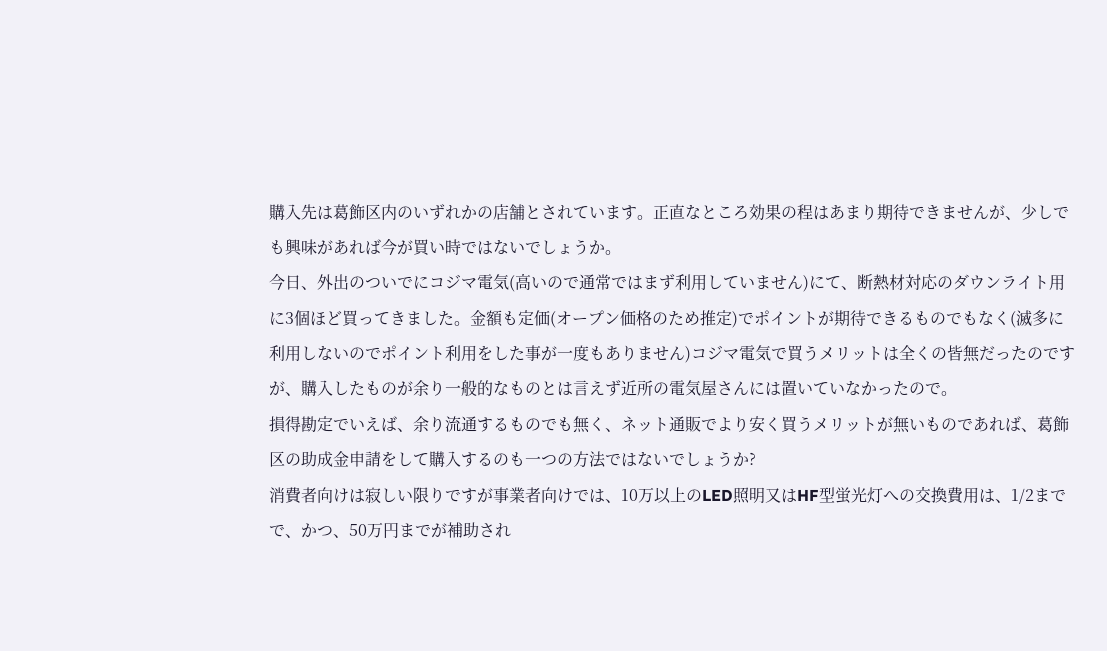購入先は葛飾区内のいずれかの店舗とされています。正直なところ効果の程はあまり期待できませんが、少しでも興味があれば今が買い時ではないでしょうか。
今日、外出のついでにコジマ電気(高いので通常ではまず利用していません)にて、断熱材対応のダウンライト用に3個ほど買ってきました。金額も定価(オープン価格のため推定)でポイントが期待できるものでもなく(滅多に利用しないのでポイント利用をした事が一度もありません)コジマ電気で買うメリットは全くの皆無だったのですが、購入したものが余り一般的なものとは言えず近所の電気屋さんには置いていなかったので。
損得勘定でいえば、余り流通するものでも無く、ネット通販でより安く買うメリットが無いものであれば、葛飾区の助成金申請をして購入するのも一つの方法ではないでしょうか?
消費者向けは寂しい限りですが事業者向けでは、10万以上のLED照明又はHF型蛍光灯への交換費用は、1/2までで、かつ、50万円までが補助され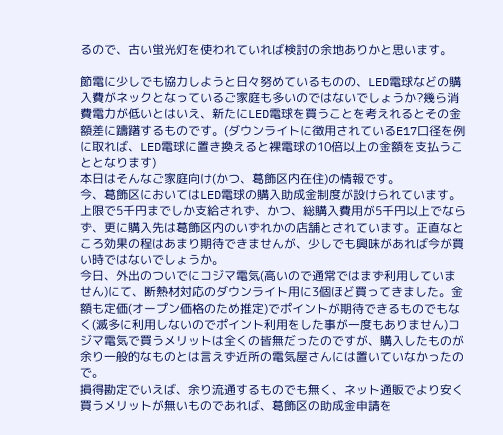るので、古い蛍光灯を使われていれば検討の余地ありかと思います。

節電に少しでも協力しようと日々努めているものの、LED電球などの購入費がネックとなっているご家庭も多いのではないでしょうか?幾ら消費電力が低いとはいえ、新たにLED電球を買うことを考えれるとその金額差に躊躇するものです。(ダウンライトに徴用されているE17口径を例に取れば、LED電球に置き換えると裸電球の10倍以上の金額を支払うこととなります)
本日はそんなご家庭向け(かつ、葛飾区内在住)の情報です。
今、葛飾区においてはLED電球の購入助成金制度が設けられています。上限で5千円までしか支給されず、かつ、総購入費用が5千円以上でならず、更に購入先は葛飾区内のいずれかの店舗とされています。正直なところ効果の程はあまり期待できませんが、少しでも興味があれば今が買い時ではないでしょうか。
今日、外出のついでにコジマ電気(高いので通常ではまず利用していません)にて、断熱材対応のダウンライト用に3個ほど買ってきました。金額も定価(オープン価格のため推定)でポイントが期待できるものでもなく(滅多に利用しないのでポイント利用をした事が一度もありません)コジマ電気で買うメリットは全くの皆無だったのですが、購入したものが余り一般的なものとは言えず近所の電気屋さんには置いていなかったので。
損得勘定でいえば、余り流通するものでも無く、ネット通販でより安く買うメリットが無いものであれば、葛飾区の助成金申請を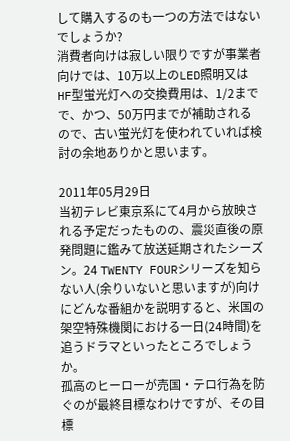して購入するのも一つの方法ではないでしょうか?
消費者向けは寂しい限りですが事業者向けでは、10万以上のLED照明又はHF型蛍光灯への交換費用は、1/2までで、かつ、50万円までが補助されるので、古い蛍光灯を使われていれば検討の余地ありかと思います。

2011年05月29日
当初テレビ東京系にて4月から放映される予定だったものの、震災直後の原発問題に鑑みて放送延期されたシーズン。24 TWENTY FOURシリーズを知らない人(余りいないと思いますが)向けにどんな番組かを説明すると、米国の架空特殊機関における一日(24時間)を追うドラマといったところでしょうか。
孤高のヒーローが売国・テロ行為を防ぐのが最終目標なわけですが、その目標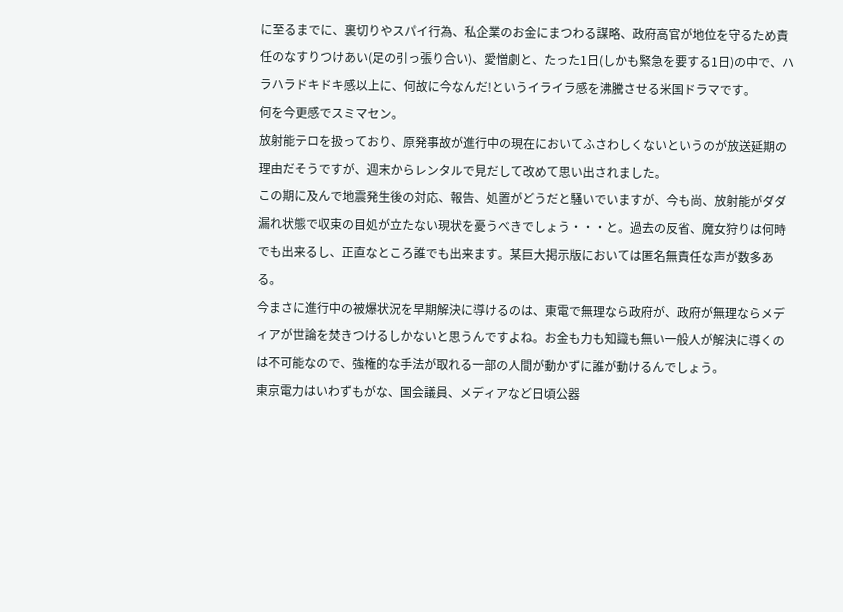に至るまでに、裏切りやスパイ行為、私企業のお金にまつわる謀略、政府高官が地位を守るため責任のなすりつけあい(足の引っ張り合い)、愛憎劇と、たった1日(しかも緊急を要する1日)の中で、ハラハラドキドキ感以上に、何故に今なんだ!というイライラ感を沸騰させる米国ドラマです。
何を今更感でスミマセン。
放射能テロを扱っており、原発事故が進行中の現在においてふさわしくないというのが放送延期の理由だそうですが、週末からレンタルで見だして改めて思い出されました。
この期に及んで地震発生後の対応、報告、処置がどうだと騒いでいますが、今も尚、放射能がダダ漏れ状態で収束の目処が立たない現状を憂うべきでしょう・・・と。過去の反省、魔女狩りは何時でも出来るし、正直なところ誰でも出来ます。某巨大掲示版においては匿名無責任な声が数多ある。
今まさに進行中の被爆状況を早期解決に導けるのは、東電で無理なら政府が、政府が無理ならメディアが世論を焚きつけるしかないと思うんですよね。お金も力も知識も無い一般人が解決に導くのは不可能なので、強権的な手法が取れる一部の人間が動かずに誰が動けるんでしょう。
東京電力はいわずもがな、国会議員、メディアなど日頃公器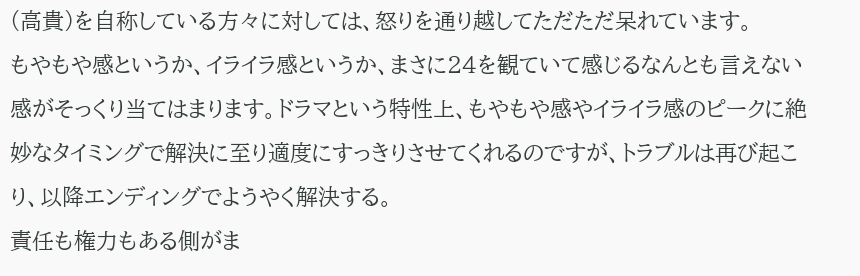(高貴)を自称している方々に対しては、怒りを通り越してただただ呆れています。
もやもや感というか、イライラ感というか、まさに24を観ていて感じるなんとも言えない感がそっくり当てはまります。ドラマという特性上、もやもや感やイライラ感のピークに絶妙なタイミングで解決に至り適度にすっきりさせてくれるのですが、トラブルは再び起こり、以降エンディングでようやく解決する。
責任も権力もある側がま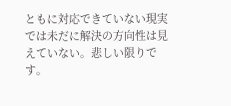ともに対応できていない現実では未だに解決の方向性は見えていない。悲しい限りです。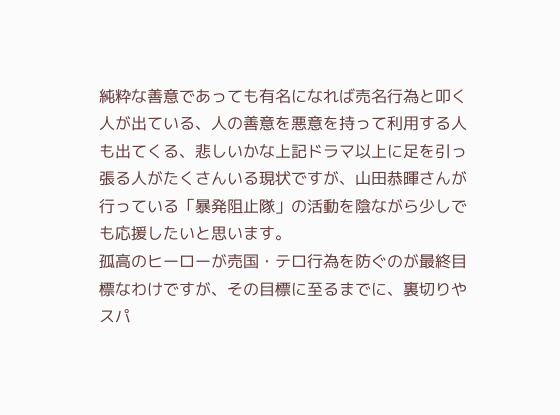純粋な善意であっても有名になれば売名行為と叩く人が出ている、人の善意を悪意を持って利用する人も出てくる、悲しいかな上記ドラマ以上に足を引っ張る人がたくさんいる現状ですが、山田恭暉さんが行っている「暴発阻止隊」の活動を陰ながら少しでも応援したいと思います。
孤高のヒーローが売国・テロ行為を防ぐのが最終目標なわけですが、その目標に至るまでに、裏切りやスパ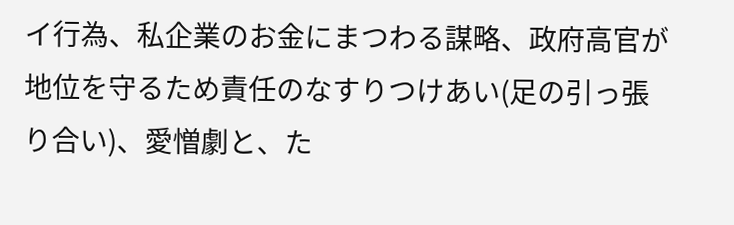イ行為、私企業のお金にまつわる謀略、政府高官が地位を守るため責任のなすりつけあい(足の引っ張り合い)、愛憎劇と、た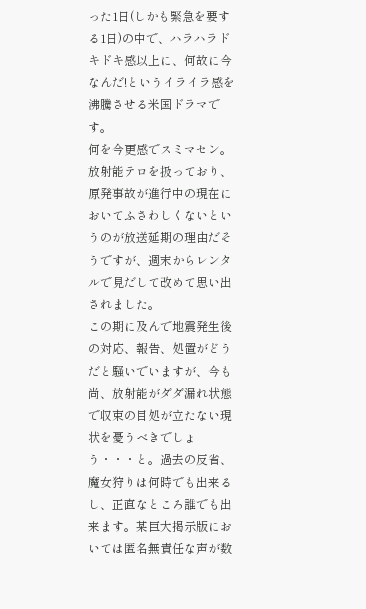った1日(しかも緊急を要する1日)の中で、ハラハラドキドキ感以上に、何故に今なんだ!というイライラ感を沸騰させる米国ドラマです。
何を今更感でスミマセン。
放射能テロを扱っており、原発事故が進行中の現在においてふさわしくないというのが放送延期の理由だそうですが、週末からレンタルで見だして改めて思い出されました。
この期に及んで地震発生後の対応、報告、処置がどうだと騒いでいますが、今も尚、放射能がダダ漏れ状態で収束の目処が立たない現状を憂うべきでしょう・・・と。過去の反省、魔女狩りは何時でも出来るし、正直なところ誰でも出来ます。某巨大掲示版においては匿名無責任な声が数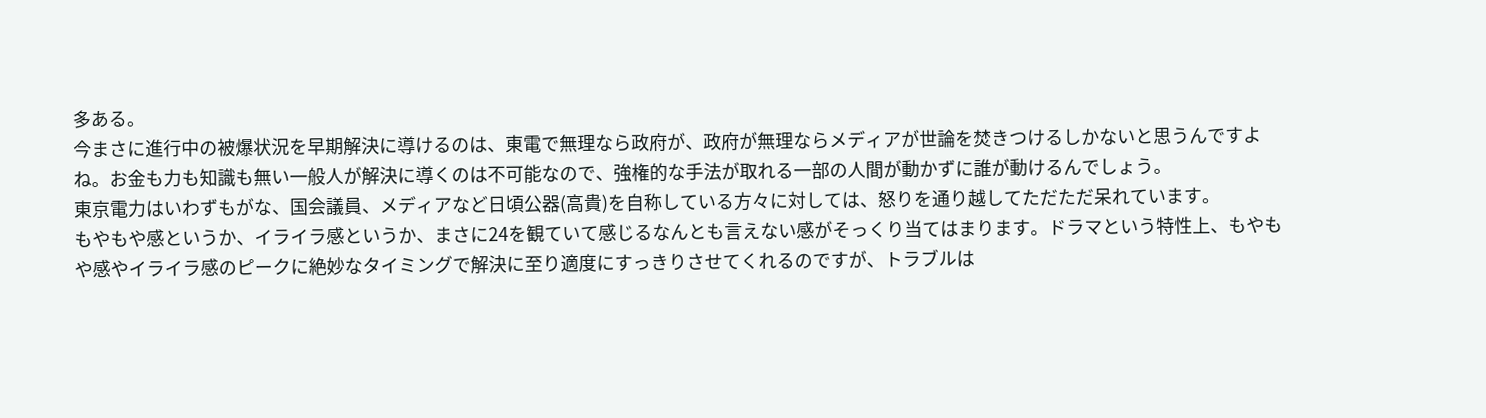多ある。
今まさに進行中の被爆状況を早期解決に導けるのは、東電で無理なら政府が、政府が無理ならメディアが世論を焚きつけるしかないと思うんですよね。お金も力も知識も無い一般人が解決に導くのは不可能なので、強権的な手法が取れる一部の人間が動かずに誰が動けるんでしょう。
東京電力はいわずもがな、国会議員、メディアなど日頃公器(高貴)を自称している方々に対しては、怒りを通り越してただただ呆れています。
もやもや感というか、イライラ感というか、まさに24を観ていて感じるなんとも言えない感がそっくり当てはまります。ドラマという特性上、もやもや感やイライラ感のピークに絶妙なタイミングで解決に至り適度にすっきりさせてくれるのですが、トラブルは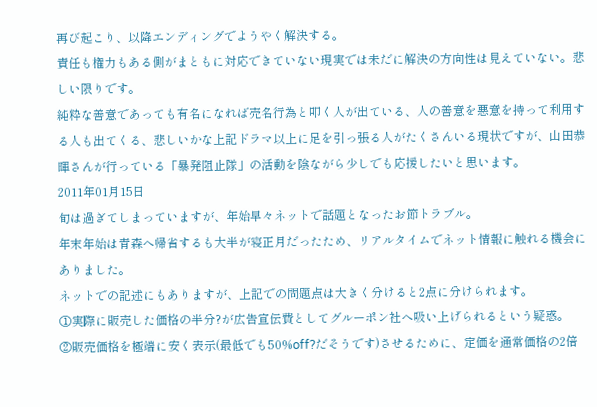再び起こり、以降エンディングでようやく解決する。
責任も権力もある側がまともに対応できていない現実では未だに解決の方向性は見えていない。悲しい限りです。
純粋な善意であっても有名になれば売名行為と叩く人が出ている、人の善意を悪意を持って利用する人も出てくる、悲しいかな上記ドラマ以上に足を引っ張る人がたくさんいる現状ですが、山田恭暉さんが行っている「暴発阻止隊」の活動を陰ながら少しでも応援したいと思います。
2011年01月15日
旬は過ぎてしまっていますが、年始早々ネットで話題となったお節トラブル。
年末年始は青森へ帰省するも大半が寝正月だったため、リアルタイムでネット情報に触れる機会にありました。
ネットでの記述にもありますが、上記での問題点は大きく分けると2点に分けられます。
①実際に販売した価格の半分?が広告宣伝費としてグルーポン社へ吸い上げられるという疑惑。
②販売価格を極端に安く表示(最低でも50%off?だそうです)させるために、定価を通常価格の2倍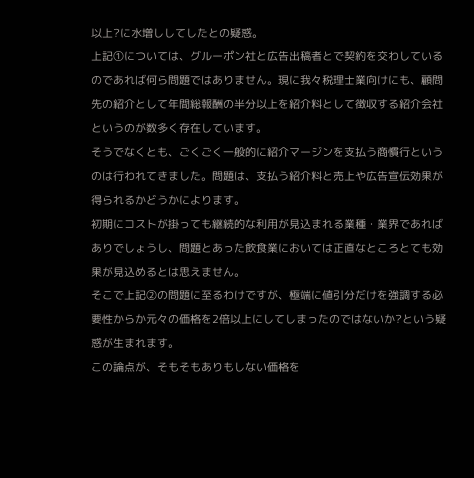以上?に水増ししてしたとの疑惑。
上記①については、グルーポン社と広告出稿者とで契約を交わしているのであれば何ら問題ではありません。現に我々税理士業向けにも、顧問先の紹介として年間総報酬の半分以上を紹介料として徴収する紹介会社というのが数多く存在しています。
そうでなくとも、ごくごく一般的に紹介マージンを支払う商慣行というのは行われてきました。問題は、支払う紹介料と売上や広告宣伝効果が得られるかどうかによります。
初期にコストが掛っても継続的な利用が見込まれる業種・業界であればありでしょうし、問題とあった飲食業においては正直なところとても効果が見込めるとは思えません。
そこで上記②の問題に至るわけですが、極端に値引分だけを強調する必要性からか元々の価格を2倍以上にしてしまったのではないか?という疑惑が生まれます。
この論点が、そもそもありもしない価格を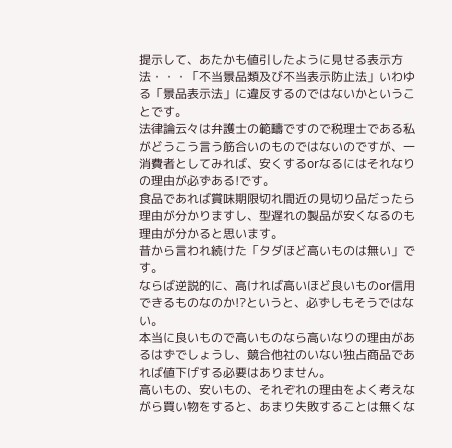提示して、あたかも値引したように見せる表示方法・・・「不当景品類及び不当表示防止法」いわゆる「景品表示法」に違反するのではないかということです。
法律論云々は弁護士の範疇ですので税理士である私がどうこう言う筋合いのものではないのですが、一消費者としてみれば、安くするorなるにはそれなりの理由が必ずある!です。
食品であれば賞味期限切れ間近の見切り品だったら理由が分かりますし、型遅れの製品が安くなるのも理由が分かると思います。
昔から言われ続けた「タダほど高いものは無い」です。
ならば逆説的に、高ければ高いほど良いものor信用できるものなのか!?というと、必ずしもそうではない。
本当に良いもので高いものなら高いなりの理由があるはずでしょうし、競合他社のいない独占商品であれば値下げする必要はありません。
高いもの、安いもの、それぞれの理由をよく考えながら買い物をすると、あまり失敗することは無くな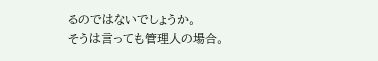るのではないでしょうか。
そうは言っても管理人の場合。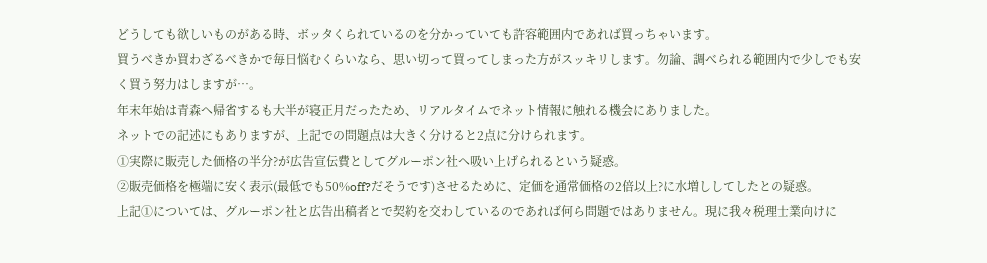どうしても欲しいものがある時、ボッタくられているのを分かっていても許容範囲内であれば買っちゃいます。
買うべきか買わざるべきかで毎日悩むくらいなら、思い切って買ってしまった方がスッキリします。勿論、調べられる範囲内で少しでも安く買う努力はしますが…。
年末年始は青森へ帰省するも大半が寝正月だったため、リアルタイムでネット情報に触れる機会にありました。
ネットでの記述にもありますが、上記での問題点は大きく分けると2点に分けられます。
①実際に販売した価格の半分?が広告宣伝費としてグルーポン社へ吸い上げられるという疑惑。
②販売価格を極端に安く表示(最低でも50%off?だそうです)させるために、定価を通常価格の2倍以上?に水増ししてしたとの疑惑。
上記①については、グルーポン社と広告出稿者とで契約を交わしているのであれば何ら問題ではありません。現に我々税理士業向けに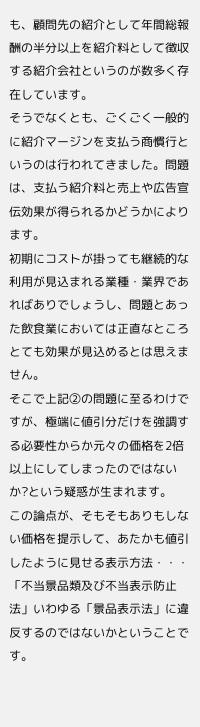も、顧問先の紹介として年間総報酬の半分以上を紹介料として徴収する紹介会社というのが数多く存在しています。
そうでなくとも、ごくごく一般的に紹介マージンを支払う商慣行というのは行われてきました。問題は、支払う紹介料と売上や広告宣伝効果が得られるかどうかによります。
初期にコストが掛っても継続的な利用が見込まれる業種・業界であればありでしょうし、問題とあった飲食業においては正直なところとても効果が見込めるとは思えません。
そこで上記②の問題に至るわけですが、極端に値引分だけを強調する必要性からか元々の価格を2倍以上にしてしまったのではないか?という疑惑が生まれます。
この論点が、そもそもありもしない価格を提示して、あたかも値引したように見せる表示方法・・・「不当景品類及び不当表示防止法」いわゆる「景品表示法」に違反するのではないかということです。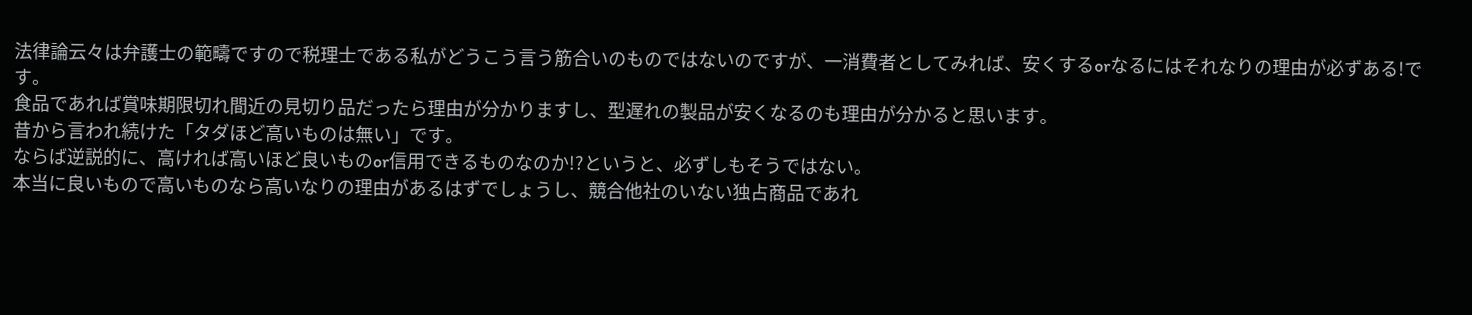法律論云々は弁護士の範疇ですので税理士である私がどうこう言う筋合いのものではないのですが、一消費者としてみれば、安くするorなるにはそれなりの理由が必ずある!です。
食品であれば賞味期限切れ間近の見切り品だったら理由が分かりますし、型遅れの製品が安くなるのも理由が分かると思います。
昔から言われ続けた「タダほど高いものは無い」です。
ならば逆説的に、高ければ高いほど良いものor信用できるものなのか!?というと、必ずしもそうではない。
本当に良いもので高いものなら高いなりの理由があるはずでしょうし、競合他社のいない独占商品であれ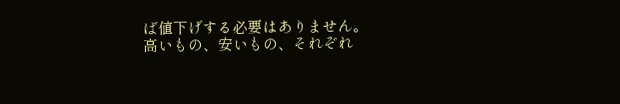ば値下げする必要はありません。
高いもの、安いもの、それぞれ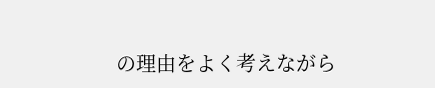の理由をよく考えながら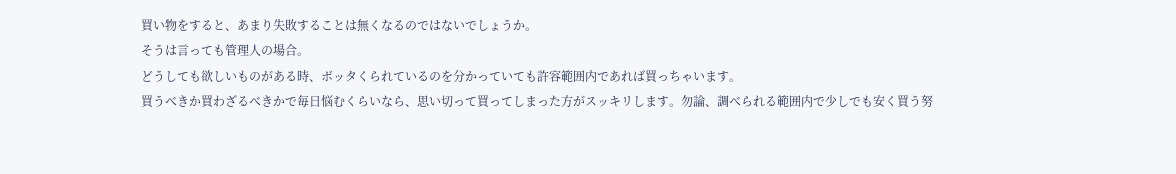買い物をすると、あまり失敗することは無くなるのではないでしょうか。
そうは言っても管理人の場合。
どうしても欲しいものがある時、ボッタくられているのを分かっていても許容範囲内であれば買っちゃいます。
買うべきか買わざるべきかで毎日悩むくらいなら、思い切って買ってしまった方がスッキリします。勿論、調べられる範囲内で少しでも安く買う努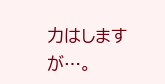力はしますが…。